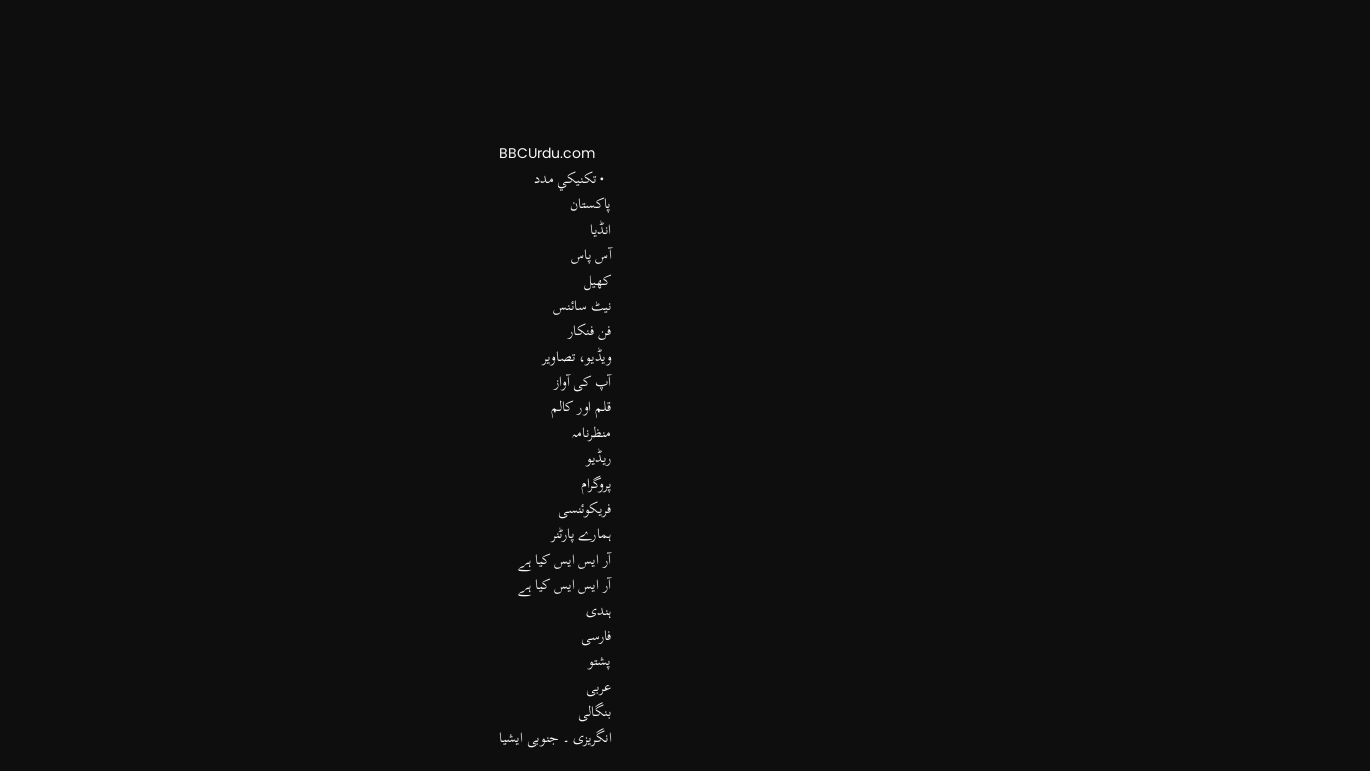BBCUrdu.com
  • تکنيکي مدد
پاکستان
انڈیا
آس پاس
کھیل
نیٹ سائنس
فن فنکار
ویڈیو، تصاویر
آپ کی آواز
قلم اور کالم
منظرنامہ
ریڈیو
پروگرام
فریکوئنسی
ہمارے پارٹنر
آر ایس ایس کیا ہے
آر ایس ایس کیا ہے
ہندی
فارسی
پشتو
عربی
بنگالی
انگریزی ۔ جنوبی ایشیا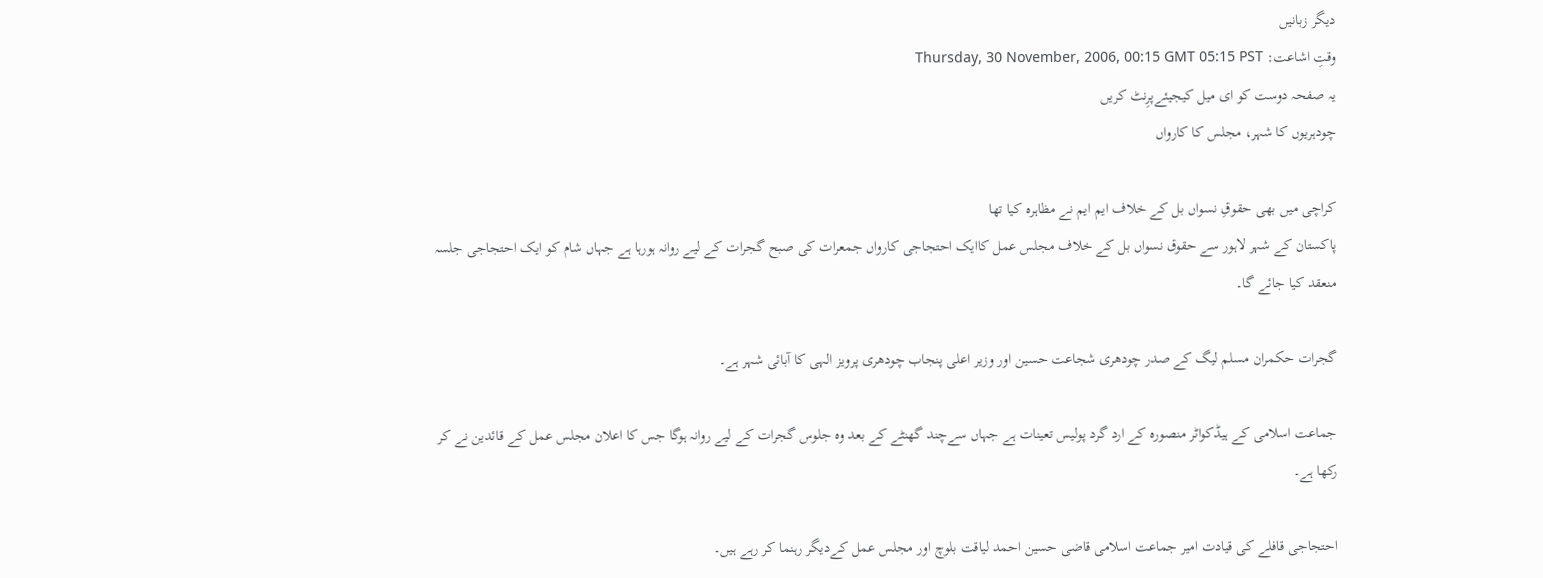دیگر زبانیں
وقتِ اشاعت: Thursday, 30 November, 2006, 00:15 GMT 05:15 PST
یہ صفحہ دوست کو ای میل کیجیئےپرِنٹ کریں
چودہریوں کا شہر، مجلس کا کارواں

کراچی میں بھی حقوقِ نسواں بل کے خلاف ایم ایم نے مظاہرہ کیا تھا
پاکستان کے شہر لاہور سے حقوق نسواں بل کے خلاف مجلس عمل کاایک احتجاجی کارواں جمعرات کی صبح گجرات کے لیے روانہ ہورہا ہے جہاں شام کو ایک احتجاجی جلسہ منعقد کیا جائے گا۔

گجرات حکمران مسلم لیگ کے صدر چودھری شجاعت حسین اور وزیر اعلی پنجاب چودھری پرویز الہی کا آبائی شہر ہے۔

جماعت اسلامی کے ہیڈکواٹر منصورہ کے ارد گرد پولیس تعینات ہے جہاں سےچند گھنٹے کے بعد وہ جلوس گجرات کے لیے روانہ ہوگا جس کا اعلان مجلس عمل کے قائدین نے کر رکھا ہے۔

احتجاجی قافلے کی قیادت امیر جماعت اسلامی قاضی حسین احمد لیاقت بلوچ اور مجلس عمل کےدیگر رہنما کر رہے ہیں۔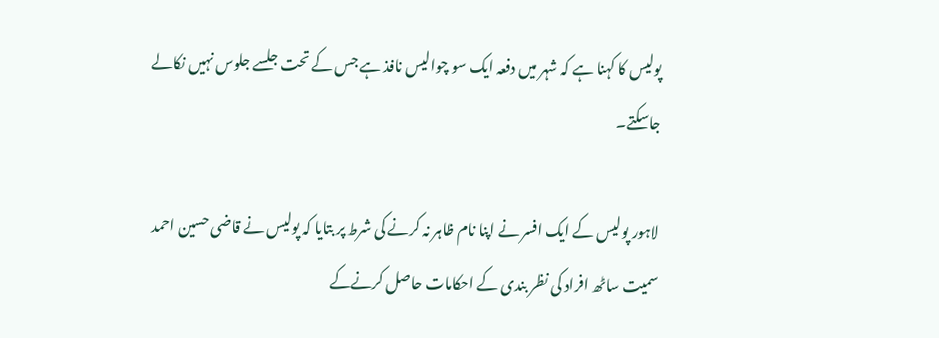پولیس کا کہنا ہے کہ شہر میں دفعہ ایک سو چوالیس نافذ ہے جس کے تحت جلسے جلوس نہیں نکالے جاسکتے۔

لاہور پولیس کے ایک افسر نے اپنا نام ظاہر نہ کرنے کی شرط پر بتایا کہ پولیس نے قاضی حسین احمد سمیت ساٹھ افراد کی نظر بندی کے احکامات حاصل کرنےکے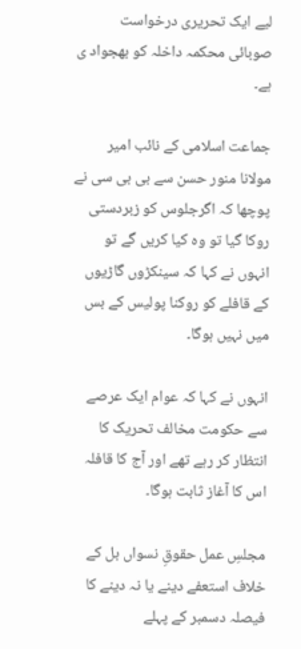لیے ایک تحریری درخواست صوبائی محکمہ داخلہ کو بھجواد ی ہے۔

جماعت اسلامی کے نائب امیر مولانا منور حسن سے بی بی سی نے پوچھا کہ اگرجلوس کو زبردستی روکا گیا تو وہ کیا کریں گے تو انہوں نے کہا کہ سینکڑوں گاڑیوں کے قافلے کو روکنا پولیس کے بس میں نہیں ہوگا۔

انہوں نے کہا کہ عوام ایک عرصے سے حکومت مخالف تحریک کا انتظار کر رہے تھے اور آج کا قافلہ اس کا آغاز ثابت ہوگا۔

مجلسِ عمل حقوقِ نسواں بل کے خلاف استعفے دینے یا نہ دینے کا فیصلہ دسمبر کے پہلے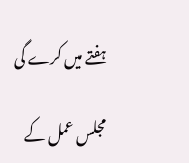ہفتے میں کرے گی

مجلس عمل کے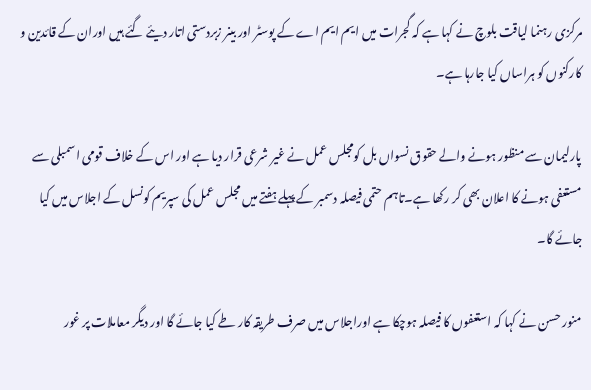مرکزی رہنما لیاقت بلوچ نے کہا ہے کہ گجرات میں ایم ایم اے کے پوسٹر اور بینر زبردستی اتار دیئے گئے ہیں اوران کے قائدین و کارکنوں کو ہراساں کیا جارہا ہے۔

پارلیمان سے منظور ہونے والے حقوق نسواں بل کومجلس عمل نے غیر شرعی قرار دیا ہے اور اس کے خلاف قومی اسمبلی سے مستعفی ہونے کا اعلان بھی کر رکھا ہے۔تاہم حتمی فیصلہ دسمبر کے پہلے ہفتے میں مجلس عمل کی سپریم کونسل کے اجلاس میں کیا جائے گا۔

منور حسن نے کہا کہ استعفوں کا فیصلہ ہوچکا ہے اوراجلاس میں صرف طریقہ کار طے کیا جائے گا اور دیگر معاملات پر غور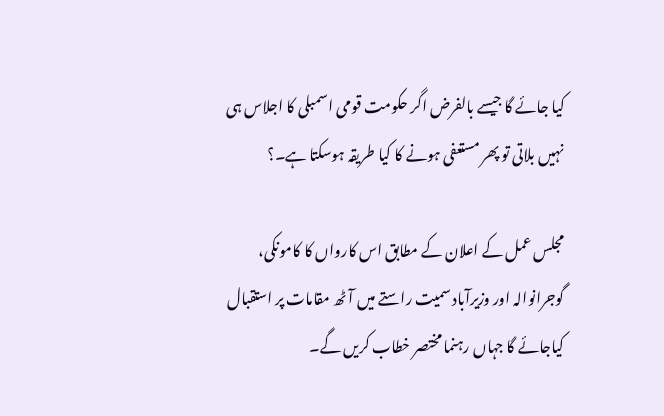کیا جائے گا جیسے بالفرض اگر حکومت قومی اسمبلی کا اجلاس ہی نہیں بلاتی تو پھر مستعفی ہونے کا کیا طریقہ ہوسکتا ہے۔؟

مجلس عمل کے اعلان کے مطابق اس کارواں کا کامونکی، گوجرانوالہ اور وزیرآباد سمیت راستے میں آٹھ مقامات پر استقبال کیاجائے گا جہاں رہنما مختصر خطاب کریں گے۔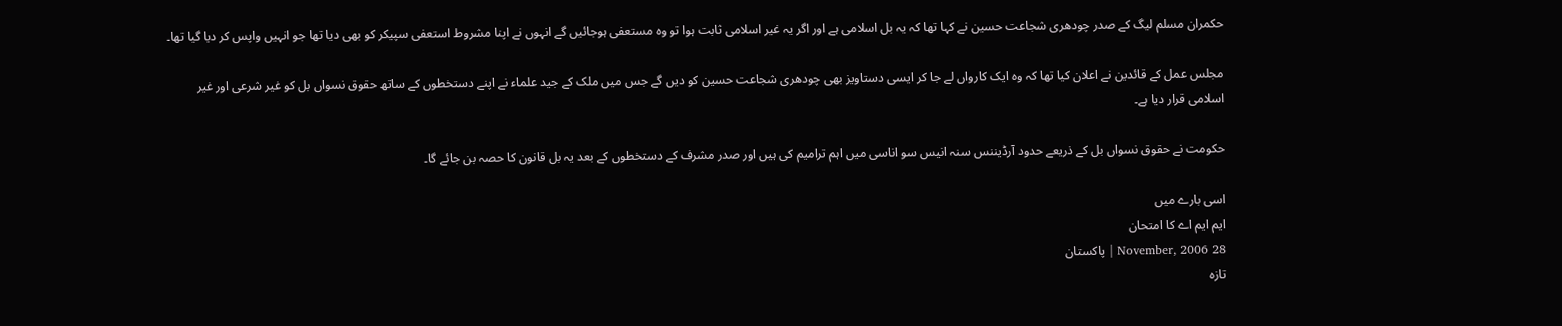حکمران مسلم لیگ کے صدر چودھری شجاعت حسین نے کہا تھا کہ یہ بل اسلامی ہے اور اگر یہ غیر اسلامی ثابت ہوا تو وہ مستعفی ہوجائیں گے انہوں نے اپنا مشروط استعفی سپیکر کو بھی دیا تھا جو انہیں واپس کر دیا گیا تھا۔

مجلس عمل کے قائدین نے اعلان کیا تھا کہ وہ ایک کارواں لے جا کر ایسی دستاویز بھی چودھری شجاعت حسین کو دیں گے جس میں ملک کے جید علماء نے اپنے دستخطوں کے ساتھ حقوق نسواں بل کو غیر شرعی اور غیر اسلامی قرار دیا ہے۔

حکومت نے حقوق نسواں بل کے ذریعے حدود آرڈیننس سنہ انیس سو اناسی میں اہم ترامیم کی ہیں اور صدر مشرف کے دستخطوں کے بعد یہ بل قانون کا حصہ بن جائے گا۔

اسی بارے میں
ایم ایم اے کا امتحان
28 November, 2006 | پاکستان
تازہ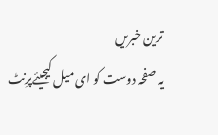ترین خبریں
یہ صفحہ دوست کو ای میل کیجیئےپرِنٹ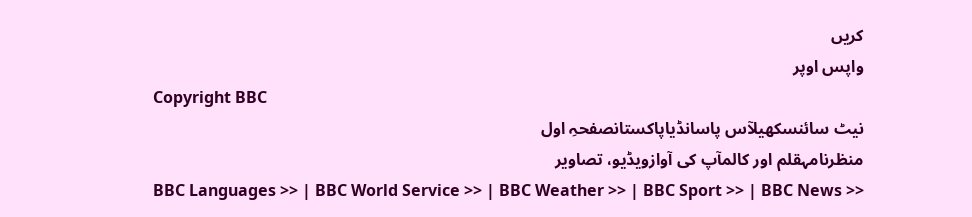کریں
واپس اوپر
Copyright BBC
نیٹ سائنسکھیلآس پاسانڈیاپاکستانصفحہِ اول
منظرنامہقلم اور کالمآپ کی آوازویڈیو، تصاویر
BBC Languages >> | BBC World Service >> | BBC Weather >> | BBC Sport >> | BBC News >>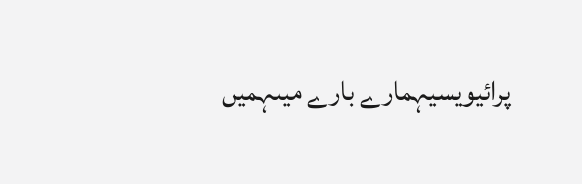پرائیویسیہمارے بارے میںہمیں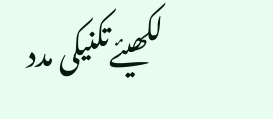لکھیئےتکنیکی مدد